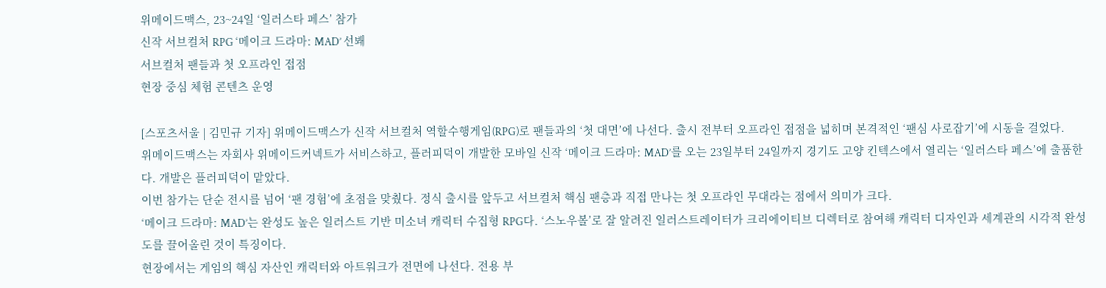위메이드맥스, 23~24일 ‘일러스타 페스’ 참가
신작 서브컬처 RPG ‘메이크 드라마: MAD’ 선봬
서브컬처 팬들과 첫 오프라인 접점
현장 중심 체험 콘텐츠 운영

[스포츠서울 | 김민규 기자] 위메이드맥스가 신작 서브컬처 역할수행게임(RPG)로 팬들과의 ‘첫 대면’에 나선다. 출시 전부터 오프라인 접점을 넓히며 본격적인 ‘팬심 사로잡기’에 시동을 걸었다.
위메이드맥스는 자회사 위메이드커넥트가 서비스하고, 플러피덕이 개발한 모바일 신작 ‘메이크 드라마: MAD’를 오는 23일부터 24일까지 경기도 고양 킨텍스에서 열리는 ‘일러스타 페스’에 출품한다. 개발은 플러피덕이 맡았다.
이번 참가는 단순 전시를 넘어 ‘팬 경험’에 초점을 맞췄다. 정식 출시를 앞두고 서브컬처 핵심 팬층과 직접 만나는 첫 오프라인 무대라는 점에서 의미가 크다.
‘메이크 드라마: MAD’는 완성도 높은 일러스트 기반 미소녀 캐릭터 수집형 RPG다. ‘스노우볼’로 잘 알려진 일러스트레이터가 크리에이티브 디렉터로 참여해 캐릭터 디자인과 세계관의 시각적 완성도를 끌어올린 것이 특징이다.
현장에서는 게임의 핵심 자산인 캐릭터와 아트워크가 전면에 나선다. 전용 부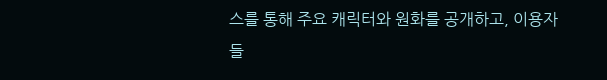스를 통해 주요 캐릭터와 원화를 공개하고, 이용자들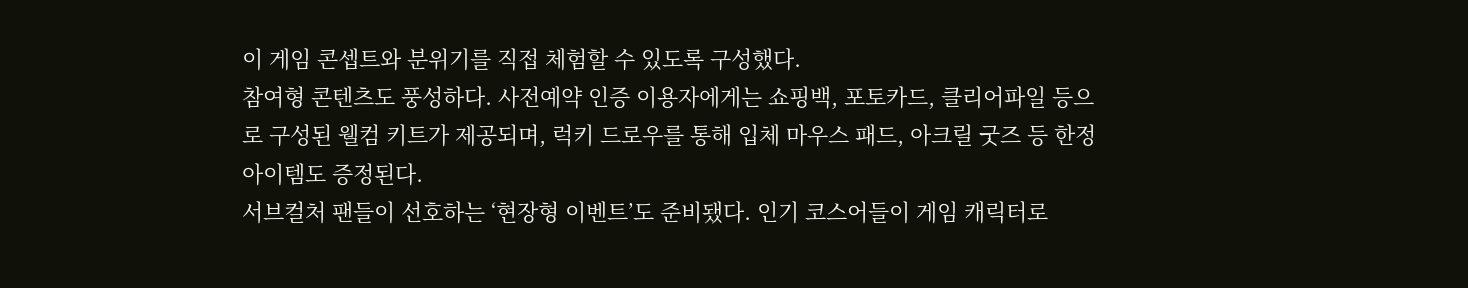이 게임 콘셉트와 분위기를 직접 체험할 수 있도록 구성했다.
참여형 콘텐츠도 풍성하다. 사전예약 인증 이용자에게는 쇼핑백, 포토카드, 클리어파일 등으로 구성된 웰컴 키트가 제공되며, 럭키 드로우를 통해 입체 마우스 패드, 아크릴 굿즈 등 한정 아이템도 증정된다.
서브컬처 팬들이 선호하는 ‘현장형 이벤트’도 준비됐다. 인기 코스어들이 게임 캐릭터로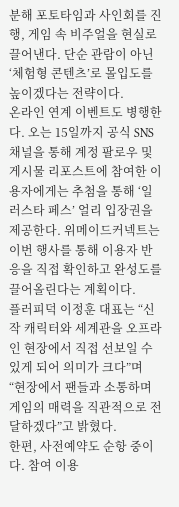분해 포토타임과 사인회를 진행, 게임 속 비주얼을 현실로 끌어낸다. 단순 관람이 아닌 ‘체험형 콘텐츠’로 몰입도를 높이겠다는 전략이다.
온라인 연계 이벤트도 병행한다. 오는 15일까지 공식 SNS 채널을 통해 계정 팔로우 및 게시물 리포스트에 참여한 이용자에게는 추첨을 통해 ‘일러스타 페스’ 얼리 입장권을 제공한다. 위메이드커넥트는 이번 행사를 통해 이용자 반응을 직접 확인하고 완성도를 끌어올린다는 계획이다.
플러피덕 이정훈 대표는 “신작 캐릭터와 세계관을 오프라인 현장에서 직접 선보일 수 있게 되어 의미가 크다”며 “현장에서 팬들과 소통하며 게임의 매력을 직관적으로 전달하겠다”고 밝혔다.
한편, 사전예약도 순항 중이다. 참여 이용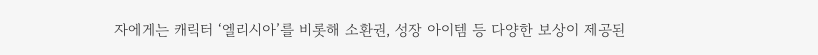자에게는 캐릭터 ‘엘리시아’를 비롯해 소환권, 성장 아이템 등 다양한 보상이 제공된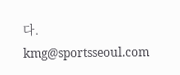다. kmg@sportsseoul.com